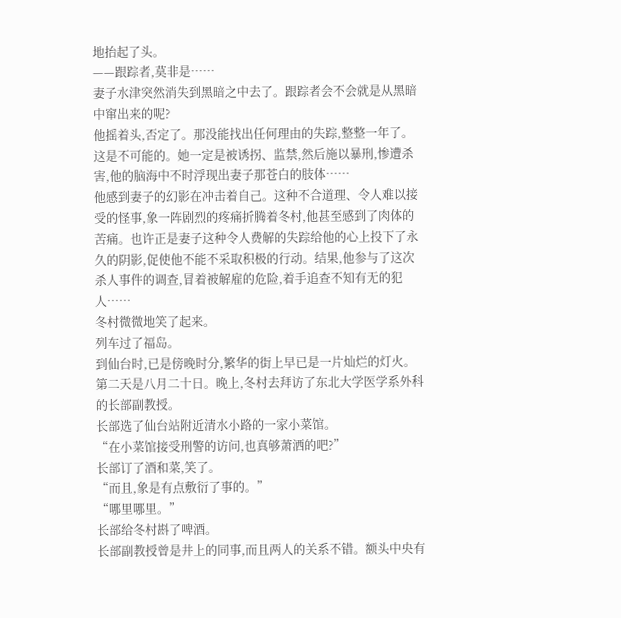地抬起了头。
——跟踪者,莫非是……
妻子水津突然消失到黑暗之中去了。跟踪者会不会就是从黑暗中窜出来的呢?
他摇着头,否定了。那没能找出任何理由的失踪,整整一年了。这是不可能的。她一定是被诱拐、监禁,然后施以暴刑,惨遭杀害,他的脑海中不时浮现出妻子那苍白的肢体……
他感到妻子的幻影在冲击着自己。这种不合道理、令人难以接受的怪事,象一阵剧烈的疼痛折腾着冬村,他甚至感到了肉体的苦痛。也许正是妻子这种令人费解的失踪给他的心上投下了永久的阴影,促使他不能不采取积极的行动。结果,他参与了这次杀人事件的调查,冒着被解雇的危险,着手追查不知有无的犯人……
冬村微微地笑了起来。
列车过了福岛。
到仙台时,已是傍晚时分,繁华的街上早已是一片灿烂的灯火。
第二天是八月二十日。晚上,冬村去拜访了东北大学医学系外科的长部副教授。
长部选了仙台站附近清水小路的一家小菜馆。
“在小菜馆接受刑警的访问,也真够萧洒的吧?”
长部订了酒和菜,笑了。
“而且,象是有点敷衍了事的。”
“哪里哪里。”
长部给冬村斟了啤酒。
长部副教授曾是井上的同事,而且两人的关系不错。额头中央有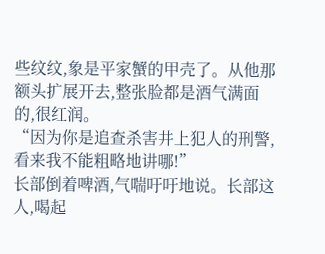些纹纹,象是平家蟹的甲壳了。从他那额头扩展开去,整张脸都是酒气满面的,很红润。
“因为你是追查杀害井上犯人的刑警,看来我不能粗略地讲哪!”
长部倒着啤酒,气喘吁吁地说。长部这人,喝起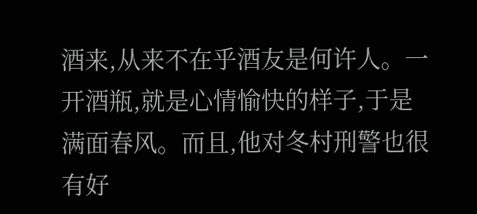酒来,从来不在乎酒友是何许人。一开酒瓶,就是心情愉快的样子,于是满面春风。而且,他对冬村刑警也很有好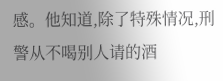感。他知道,除了特殊情况,刑警从不喝别人请的酒